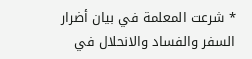* شرعت المعلمة في بيان أضرار السفر والفساد والانحلال في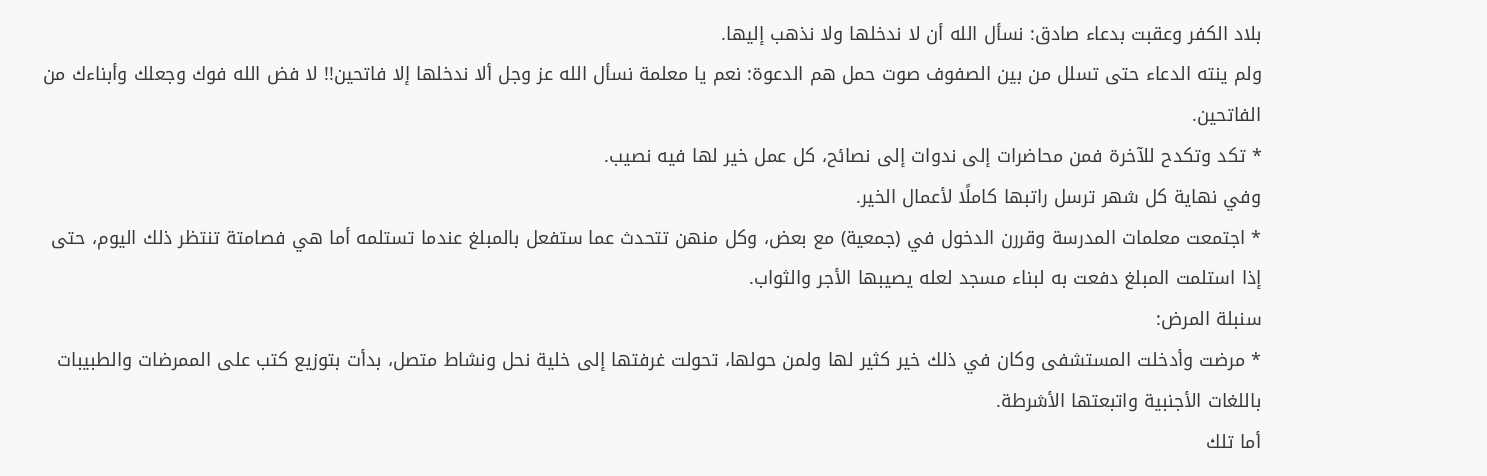بلاد الكفر وعقبت بدعاء صادق: نسأل الله أن لا ندخلها ولا نذهب إليها.
ولم ينته الدعاء حتى تسلل من بين الصفوف صوت حمل هم الدعوة: نعم يا معلمة نسأل الله عز وجل ألا ندخلها إلا فاتحين!! لا فض الله فوك وجعلك وأبناءك من الفاتحين.
* تكد وتكدح للآخرة فمن محاضرات إلى ندوات إلى نصائح، كل عمل خير لها فيه نصيب.
وفي نهاية كل شهر ترسل راتبها كاملًا لأعمال الخير.
* اجتمعت معلمات المدرسة وقررن الدخول في (جمعية) مع بعض، وكل منهن تتحدث عما ستفعل بالمبلغ عندما تستلمه أما هي فصامتة تنتظر ذلك اليوم، حتى إذا استلمت المبلغ دفعت به لبناء مسجد لعله يصيبها الأجر والثواب.
سنبلة المرض:
* مرضت وأدخلت المستشفى وكان في ذلك خير كثير لها ولمن حولها، تحولت غرفتها إلى خلية نحل ونشاط متصل، بدأت بتوزيع كتب على الممرضات والطبيبات باللغات الأجنبية واتبعتها الأشرطة.
أما تلك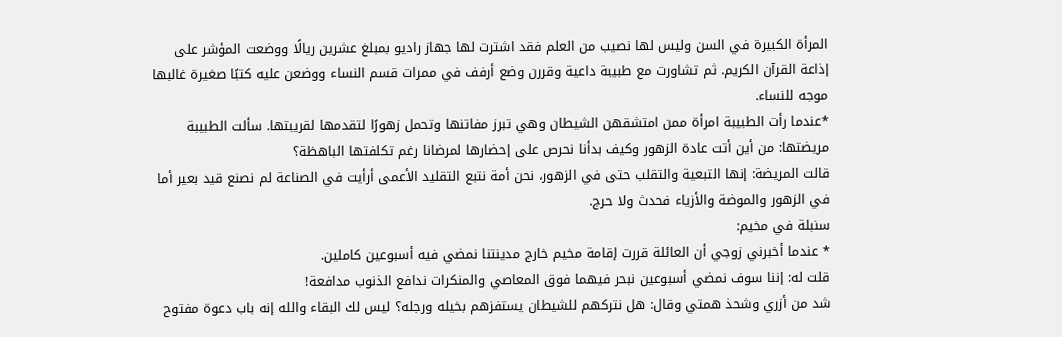المرأة الكبيرة في السن وليس لها نصيب من العلم فقد اشترت لها جهاز راديو بمبلغ عشرين ريالًا ووضعت المؤشر على إذاعة القرآن الكريم. ثم تشاورت مع طبيبة داعية وقررن وضع أرفف في ممرات قسم النساء ووضعن عليه كتبًا صغيرة غالبها موجه للنساء.
*عندما رأت الطبيبة امرأة ممن امتشقهن الشيطان وهي تبرز مفاتنها وتحمل زهورًا لتقدمها لقريبتها. سألت الطبيبة مريضتها: من أين أتت عادة الزهور وكيف بدأنا نحرص على إحضارها لمرضانا رغم تكلفتها الباهظة؟
قالت المريضة: إنها التبعية والتقلب حتى في الزهور، نحن أمة نتبع التقليد الأعمى أرأيت في الصناعة لم نصنع قيد بعير أما في الزهور والموضة والأزياء فحدث ولا حرج.
سنبلة في مخيم:
* عندما أخبرني زوجي أن العائلة قررت إقامة مخيم خارج مدينتنا نمضي فيه أسبوعين كاملين.
قلت له: إننا سوف نمضي أسبوعين نبحر فيهما فوق المعاصي والمنكرات ندافع الذنوب مدافعة!
شد من أزري وشحذ همتي وقال: هل نتركهم للشيطان يستفزهم بخيله ورجله؟ ليس لك البقاء والله إنه باب دعوة مفتوح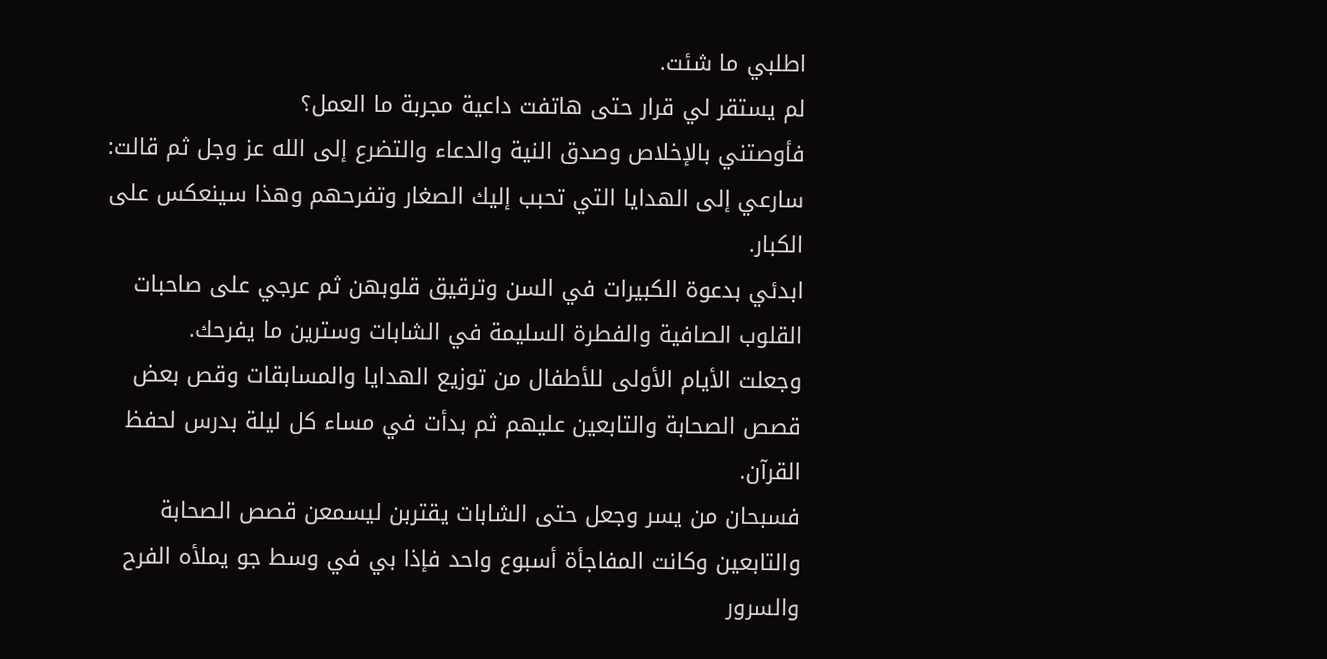اطلبي ما شئت.
لم يستقر لي قرار حتى هاتفت داعية مجربة ما العمل؟
فأوصتني بالإخلاص وصدق النية والدعاء والتضرع إلى الله عز وجل ثم قالت: سارعي إلى الهدايا التي تحبب إليك الصغار وتفرحهم وهذا سينعكس على الكبار.
ابدئي بدعوة الكبيرات في السن وترقيق قلوبهن ثم عرجي على صاحبات القلوب الصافية والفطرة السليمة في الشابات وسترين ما يفرحك.
وجعلت الأيام الأولى للأطفال من توزيع الهدايا والمسابقات وقص بعض قصص الصحابة والتابعين عليهم ثم بدأت في مساء كل ليلة بدرس لحفظ القرآن.
فسبحان من يسر وجعل حتى الشابات يقتربن ليسمعن قصص الصحابة والتابعين وكانت المفاجأة أسبوع واحد فإذا بي في وسط جو يملأه الفرح والسرور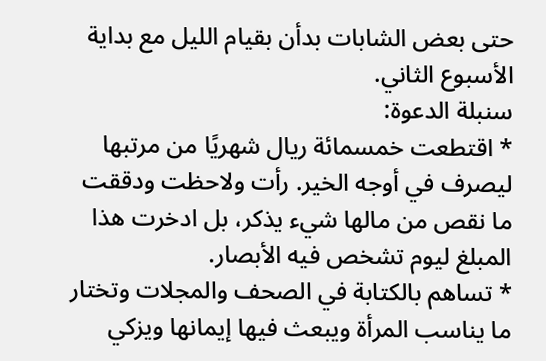حتى بعض الشابات بدأن بقيام الليل مع بداية الأسبوع الثاني.
سنبلة الدعوة:
* اقتطعت خمسمائة ريال شهريًا من مرتبها ليصرف في أوجه الخير. رأت ولاحظت ودققت ما نقص من مالها شيء يذكر، بل ادخرت هذا المبلغ ليوم تشخص فيه الأبصار.
* تساهم بالكتابة في الصحف والمجلات وتختار ما يناسب المرأة ويبعث فيها إيمانها ويزكي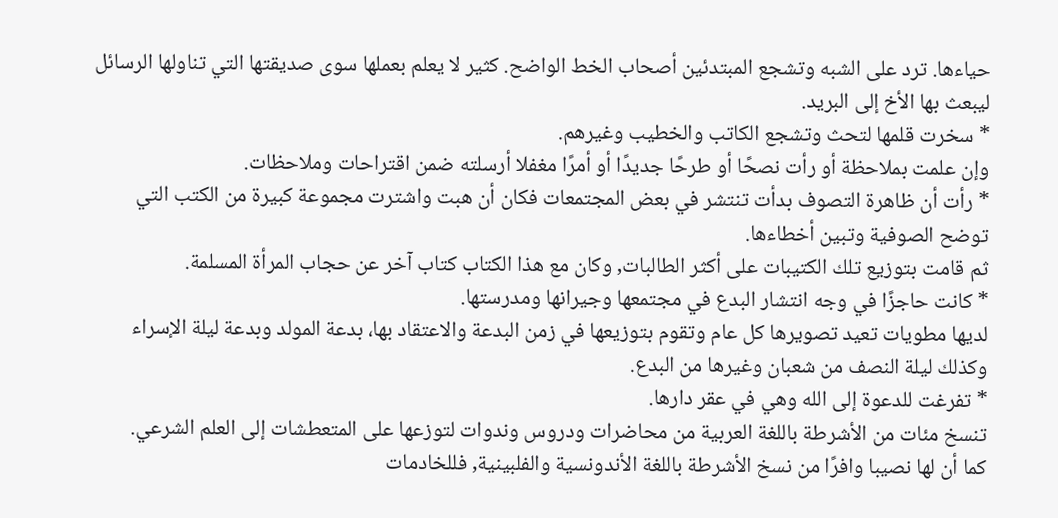حياءها. ترد على الشبه وتشجع المبتدئين أصحاب الخط الواضح. كثير لا يعلم بعملها سوى صديقتها التي تناولها الرسائل ليبعث بها الأخ إلى البريد.
* سخرت قلمها لتحث وتشجع الكاتب والخطيب وغيرهم.
وإن علمت بملاحظة أو رأت نصحًا أو طرحًا جديدًا أو أمرًا مغفلا أرسلته ضمن اقتراحات وملاحظات.
* رأت أن ظاهرة التصوف بدأت تنتشر في بعض المجتمعات فكان أن هبت واشترت مجموعة كبيرة من الكتب التي توضح الصوفية وتبين أخطاءها.
ثم قامت بتوزيع تلك الكتيبات على أكثر الطالبات, وكان مع هذا الكتاب كتاب آخر عن حجاب المرأة المسلمة.
* كانت حاجزًا في وجه انتشار البدع في مجتمعها وجيرانها ومدرستها.
لديها مطويات تعيد تصويرها كل عام وتقوم بتوزيعها في زمن البدعة والاعتقاد بها، بدعة المولد وبدعة ليلة الإسراء وكذلك ليلة النصف من شعبان وغيرها من البدع.
* تفرغت للدعوة إلى الله وهي في عقر دارها.
تنسخ مئات من الأشرطة باللغة العربية من محاضرات ودروس وندوات لتوزعها على المتعطشات إلى العلم الشرعي.
كما أن لها نصيبا وافرًا من نسخ الأشرطة باللغة الأندونسية والفلبينية, فللخادمات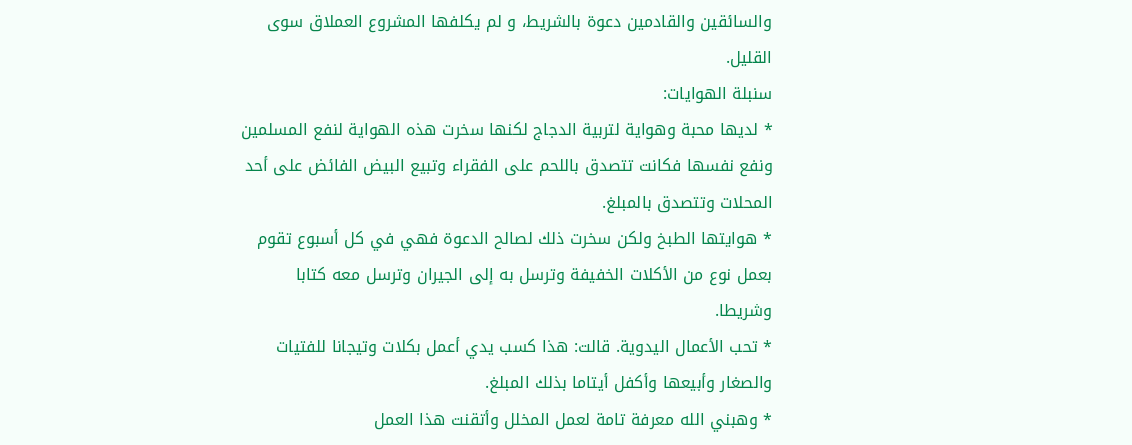والسائقين والقادمين دعوة بالشريط، و لم يكلفها المشروع العملاق سوى القليل.
سنبلة الهوايات:
* لديها محبة وهواية لتربية الدجاج لكنها سخرت هذه الهواية لنفع المسلمين ونفع نفسها فكانت تتصدق باللحم على الفقراء وتبيع البيض الفائض على أحد المحلات وتتصدق بالمبلغ.
* هوايتها الطبخ ولكن سخرت ذلك لصالح الدعوة فهي في كل أسبوع تقوم بعمل نوع من الأكلات الخفيفة وترسل به إلى الجيران وترسل معه كتابا وشريطا.
* تحب الأعمال اليدوية. قالت: هذا كسب يدي أعمل بكلات وتيجانا للفتيات والصغار وأبيعها وأكفل أيتاما بذلك المبلغ.
* وهبني الله معرفة تامة لعمل المخلل وأتقنت هذا العمل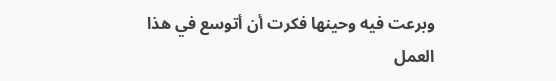وبرعت فيه وحينها فكرت أن أتوسع في هذا العمل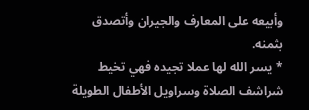وأبيعه على المعارف والجيران وأتصدق بثمنه.
* يسر الله لها عملا تجيده فهي تخيط شراشف الصلاة وسراويل الأطفال الطويلة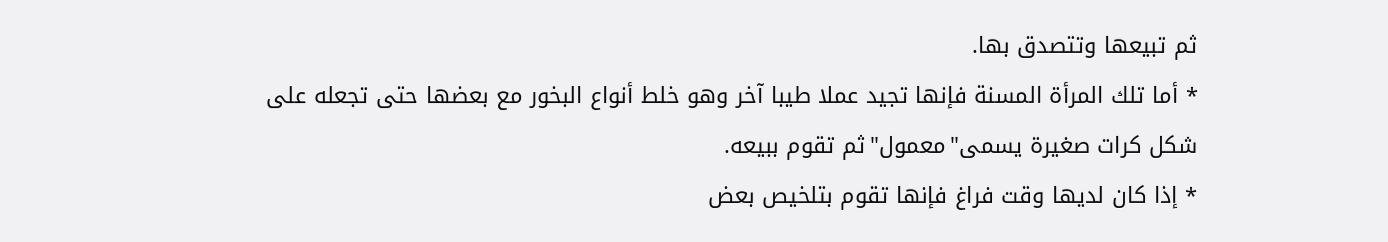ثم تبيعها وتتصدق بها.
* أما تلك المرأة المسنة فإنها تجيد عملا طيبا آخر وهو خلط أنواع البخور مع بعضها حتى تجعله على شكل كرات صغيرة يسمى"معمول"ثم تقوم ببيعه.
* إذا كان لديها وقت فراغ فإنها تقوم بتلخيص بعض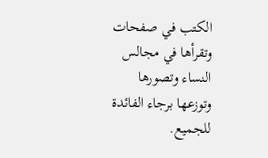الكتب في صفحات وتقرأها في مجالس النساء وتصورها وتوزعها برجاء الفائدة للجميع.